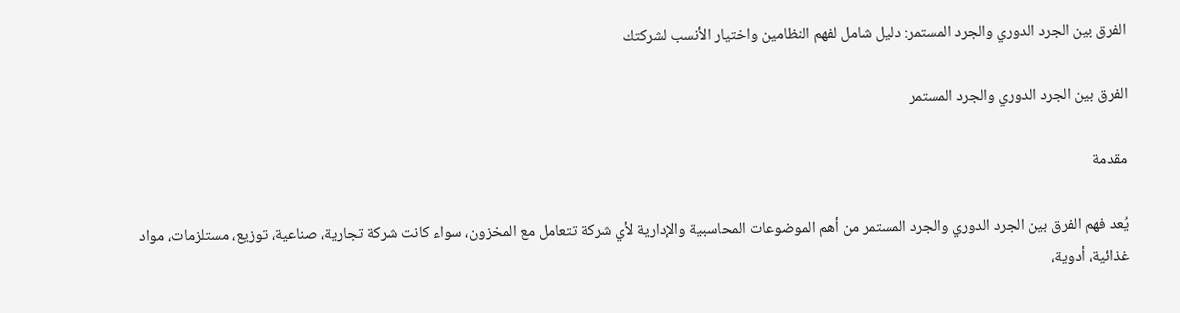الفرق بين الجرد الدوري والجرد المستمر: دليل شامل لفهم النظامين واختيار الأنسب لشركتك

الفرق بين الجرد الدوري والجرد المستمر

مقدمة

يُعد فهم الفرق بين الجرد الدوري والجرد المستمر من أهم الموضوعات المحاسبية والإدارية لأي شركة تتعامل مع المخزون، سواء كانت شركة تجارية، صناعية، توزيع، مستلزمات، مواد غذائية، أدوية،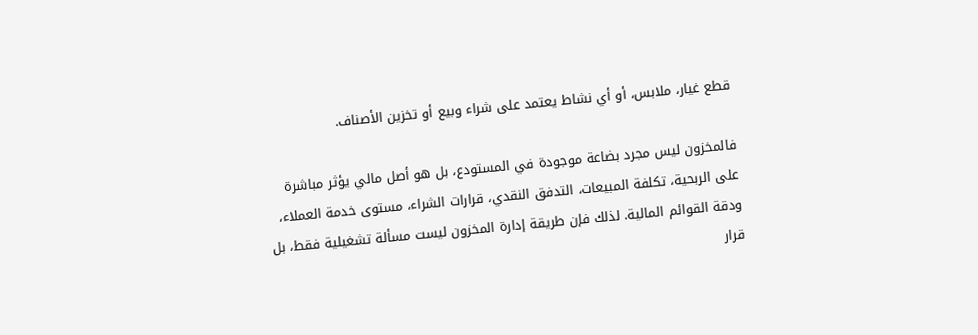قطع غيار، ملابس، أو أي نشاط يعتمد على شراء وبيع أو تخزين الأصناف.

فالمخزون ليس مجرد بضاعة موجودة في المستودع، بل هو أصل مالي يؤثر مباشرة على الربحية، تكلفة المبيعات، التدفق النقدي، قرارات الشراء، مستوى خدمة العملاء، ودقة القوائم المالية. لذلك فإن طريقة إدارة المخزون ليست مسألة تشغيلية فقط، بل قرار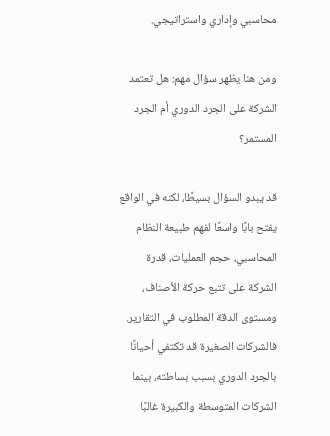محاسبي وإداري واستراتيجي.

ومن هنا يظهر سؤال مهم: هل تعتمد الشركة على الجرد الدوري أم الجرد المستمر؟

قد يبدو السؤال بسيطًا، لكنه في الواقع يفتح بابًا واسعًا لفهم طبيعة النظام المحاسبي، حجم العمليات، قدرة الشركة على تتبع حركة الأصناف، ومستوى الدقة المطلوب في التقارير. فالشركات الصغيرة قد تكتفي أحيانًا بالجرد الدوري بسبب بساطته، بينما الشركات المتوسطة والكبيرة غالبًا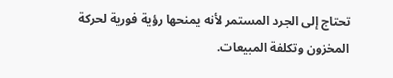تحتاج إلى الجرد المستمر لأنه يمنحها رؤية فورية لحركة المخزون وتكلفة المبيعات.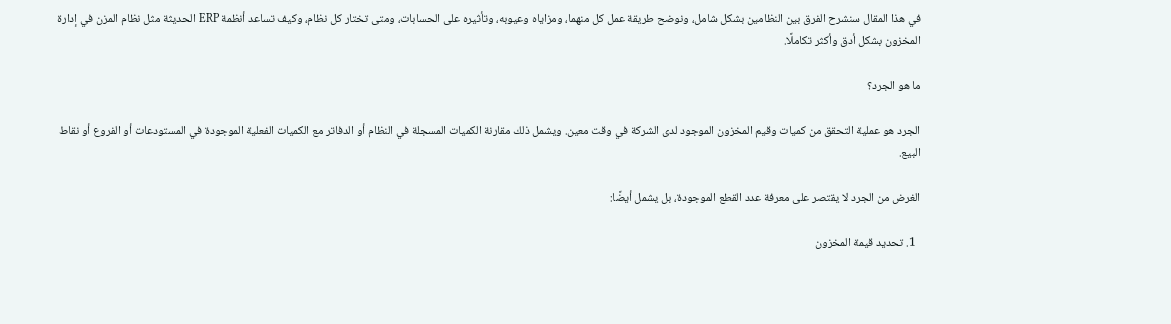في هذا المقال سنشرح الفرق بين النظامين بشكل شامل، ونوضح طريقة عمل كل منهما، ومزاياه وعيوبه، وتأثيره على الحسابات، ومتى تختار كل نظام، وكيف تساعد أنظمة ERP الحديثة مثل نظام المزن في إدارة المخزون بشكل أدق وأكثر تكاملًا.

ما هو الجرد؟

الجرد هو عملية التحقق من كميات وقيم المخزون الموجود لدى الشركة في وقت معين. ويشمل ذلك مقارنة الكميات المسجلة في النظام أو الدفاتر مع الكميات الفعلية الموجودة في المستودعات أو الفروع أو نقاط البيع.

الغرض من الجرد لا يقتصر على معرفة عدد القطع الموجودة، بل يشمل أيضًا:

  1. تحديد قيمة المخزون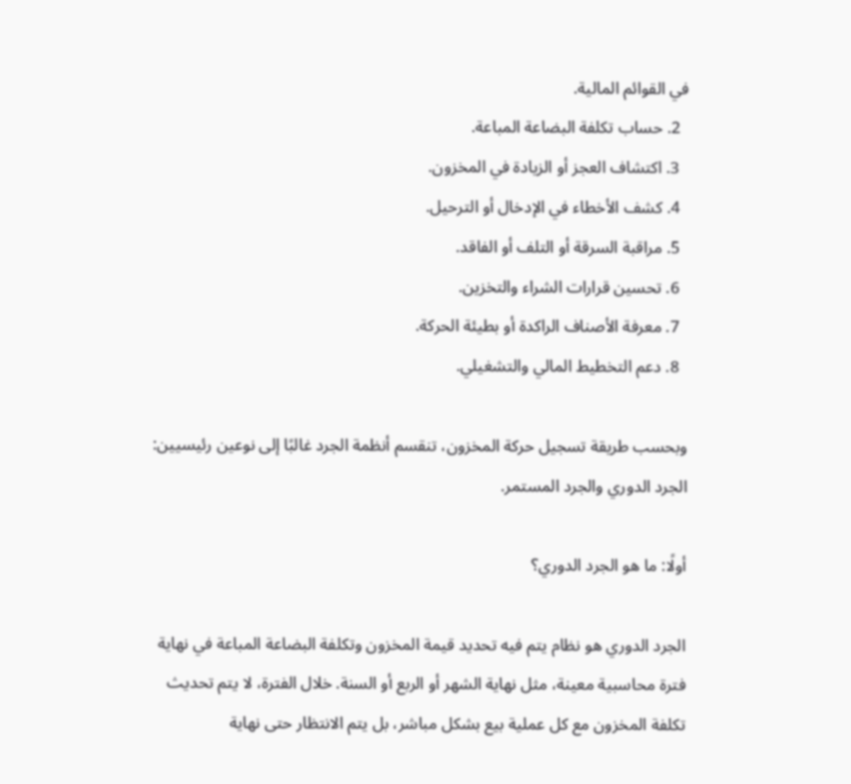في القوائم المالية.
  2. حساب تكلفة البضاعة المباعة.
  3. اكتشاف العجز أو الزيادة في المخزون.
  4. كشف الأخطاء في الإدخال أو الترحيل.
  5. مراقبة السرقة أو التلف أو الفاقد.
  6. تحسين قرارات الشراء والتخزين.
  7. معرفة الأصناف الراكدة أو بطيئة الحركة.
  8. دعم التخطيط المالي والتشغيلي.

وبحسب طريقة تسجيل حركة المخزون، تنقسم أنظمة الجرد غالبًا إلى نوعين رئيسيين: الجرد الدوري والجرد المستمر.

أولًا: ما هو الجرد الدوري؟

الجرد الدوري هو نظام يتم فيه تحديد قيمة المخزون وتكلفة البضاعة المباعة في نهاية فترة محاسبية معينة، مثل نهاية الشهر أو الربع أو السنة. خلال الفترة، لا يتم تحديث تكلفة المخزون مع كل عملية بيع بشكل مباشر، بل يتم الانتظار حتى نهاية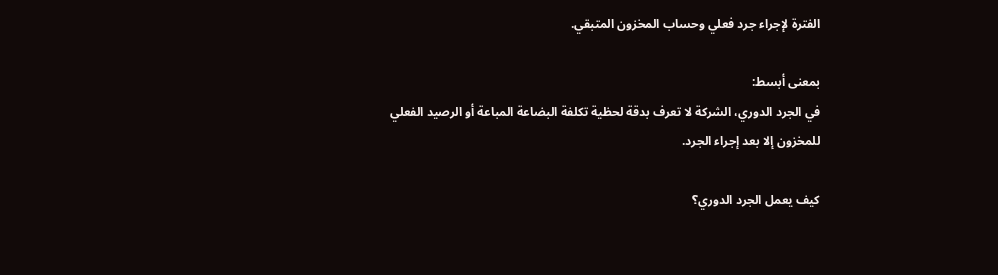الفترة لإجراء جرد فعلي وحساب المخزون المتبقي.

بمعنى أبسط:
في الجرد الدوري، الشركة لا تعرف بدقة لحظية تكلفة البضاعة المباعة أو الرصيد الفعلي للمخزون إلا بعد إجراء الجرد.

كيف يعمل الجرد الدوري؟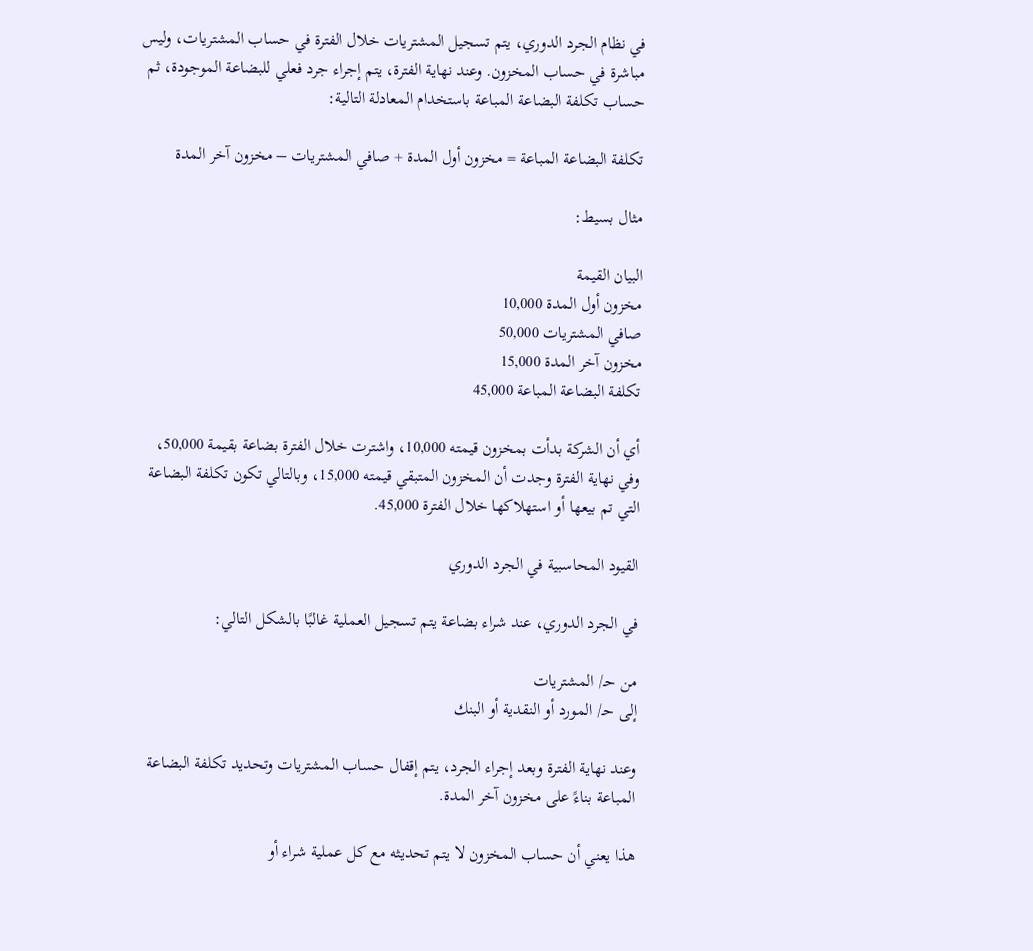في نظام الجرد الدوري، يتم تسجيل المشتريات خلال الفترة في حساب المشتريات، وليس مباشرة في حساب المخزون. وعند نهاية الفترة، يتم إجراء جرد فعلي للبضاعة الموجودة، ثم حساب تكلفة البضاعة المباعة باستخدام المعادلة التالية:

تكلفة البضاعة المباعة = مخزون أول المدة + صافي المشتريات – مخزون آخر المدة

مثال بسيط:

البيان القيمة
مخزون أول المدة 10,000
صافي المشتريات 50,000
مخزون آخر المدة 15,000
تكلفة البضاعة المباعة 45,000

أي أن الشركة بدأت بمخزون قيمته 10,000، واشترت خلال الفترة بضاعة بقيمة 50,000، وفي نهاية الفترة وجدت أن المخزون المتبقي قيمته 15,000، وبالتالي تكون تكلفة البضاعة التي تم بيعها أو استهلاكها خلال الفترة 45,000.

القيود المحاسبية في الجرد الدوري

في الجرد الدوري، عند شراء بضاعة يتم تسجيل العملية غالبًا بالشكل التالي:

من حـ/ المشتريات
إلى حـ/ المورد أو النقدية أو البنك

وعند نهاية الفترة وبعد إجراء الجرد، يتم إقفال حساب المشتريات وتحديد تكلفة البضاعة المباعة بناءً على مخزون آخر المدة.

هذا يعني أن حساب المخزون لا يتم تحديثه مع كل عملية شراء أو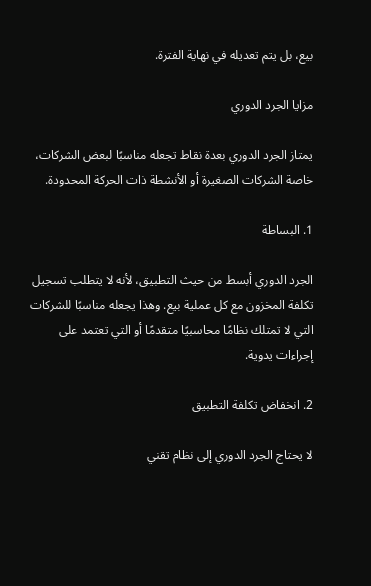بيع، بل يتم تعديله في نهاية الفترة.

مزايا الجرد الدوري

يمتاز الجرد الدوري بعدة نقاط تجعله مناسبًا لبعض الشركات، خاصة الشركات الصغيرة أو الأنشطة ذات الحركة المحدودة.

1. البساطة

الجرد الدوري أبسط من حيث التطبيق، لأنه لا يتطلب تسجيل تكلفة المخزون مع كل عملية بيع. وهذا يجعله مناسبًا للشركات التي لا تمتلك نظامًا محاسبيًا متقدمًا أو التي تعتمد على إجراءات يدوية.

2. انخفاض تكلفة التطبيق

لا يحتاج الجرد الدوري إلى نظام تقني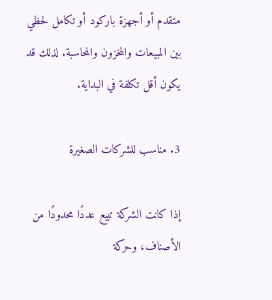متقدم أو أجهزة باركود أو تكامل لحظي بين المبيعات والمخزون والمحاسبة. لذلك قد يكون أقل تكلفة في البداية.

3. مناسب للشركات الصغيرة

إذا كانت الشركة تبيع عددًا محدودًا من الأصناف، وحركة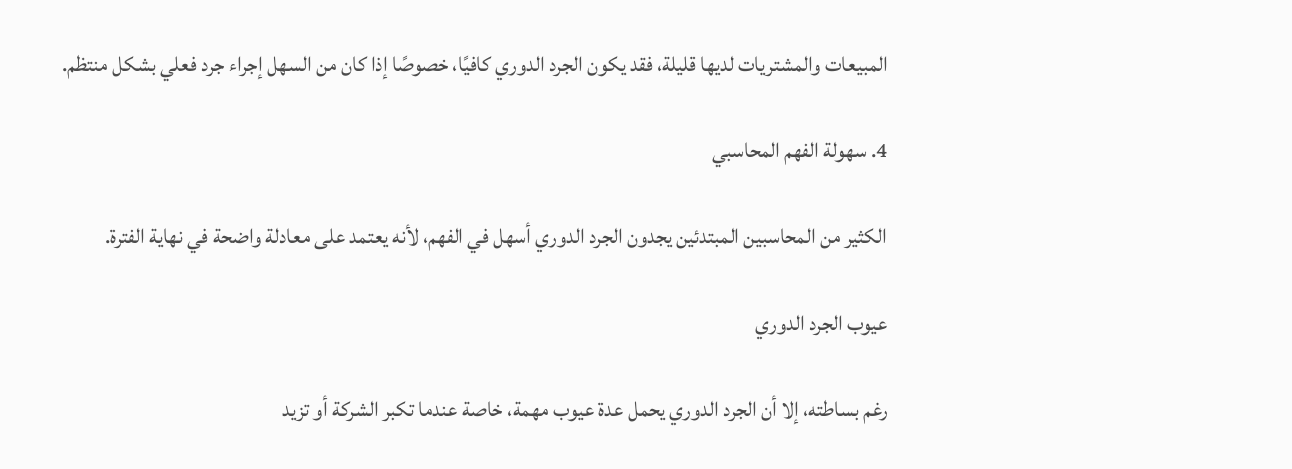المبيعات والمشتريات لديها قليلة، فقد يكون الجرد الدوري كافيًا، خصوصًا إذا كان من السهل إجراء جرد فعلي بشكل منتظم.

4. سهولة الفهم المحاسبي

الكثير من المحاسبين المبتدئين يجدون الجرد الدوري أسهل في الفهم، لأنه يعتمد على معادلة واضحة في نهاية الفترة.

عيوب الجرد الدوري

رغم بساطته، إلا أن الجرد الدوري يحمل عدة عيوب مهمة، خاصة عندما تكبر الشركة أو تزيد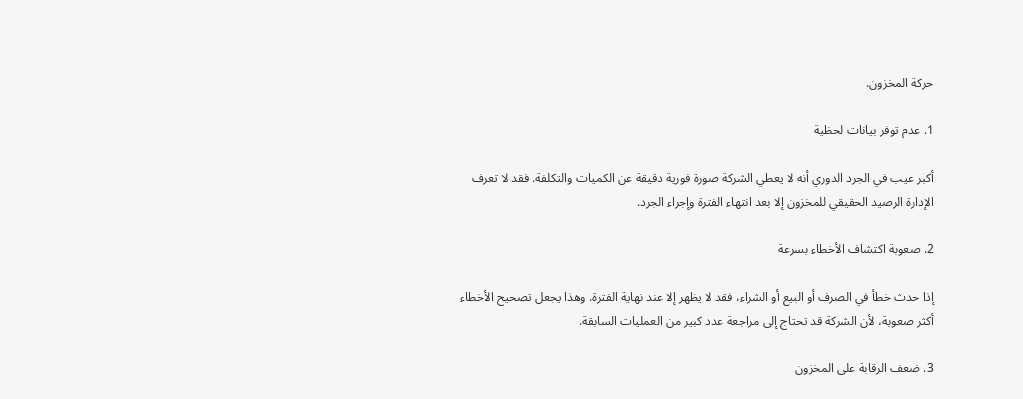حركة المخزون.

1. عدم توفر بيانات لحظية

أكبر عيب في الجرد الدوري أنه لا يعطي الشركة صورة فورية دقيقة عن الكميات والتكلفة. فقد لا تعرف الإدارة الرصيد الحقيقي للمخزون إلا بعد انتهاء الفترة وإجراء الجرد.

2. صعوبة اكتشاف الأخطاء بسرعة

إذا حدث خطأ في الصرف أو البيع أو الشراء، فقد لا يظهر إلا عند نهاية الفترة. وهذا يجعل تصحيح الأخطاء أكثر صعوبة، لأن الشركة قد تحتاج إلى مراجعة عدد كبير من العمليات السابقة.

3. ضعف الرقابة على المخزون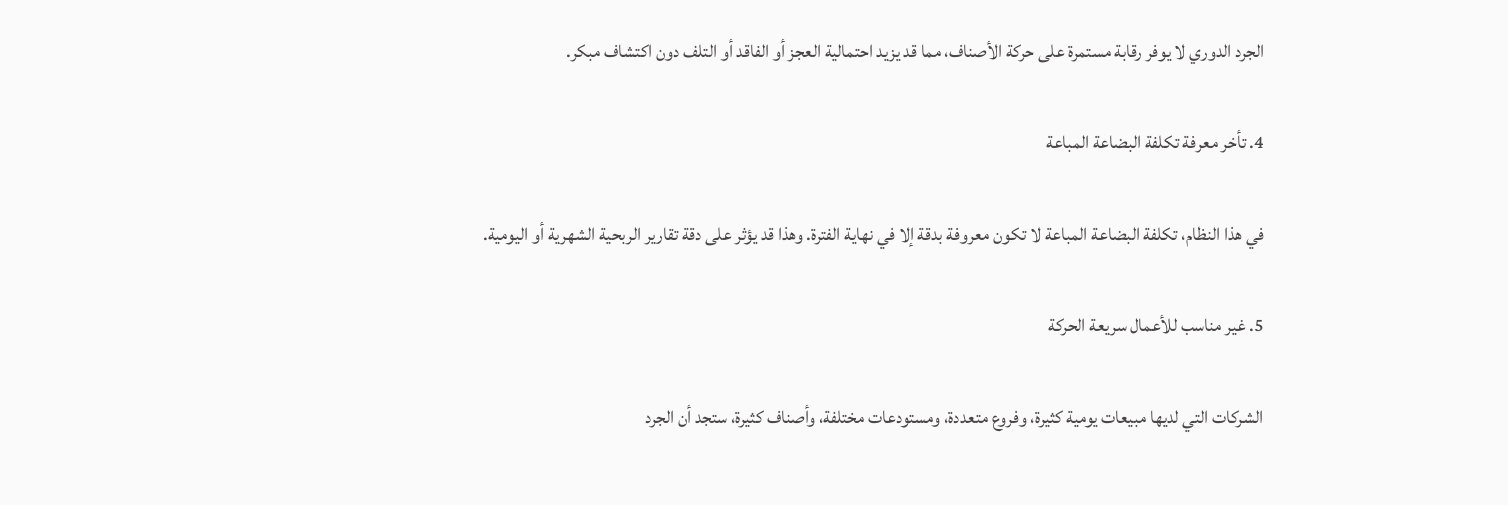الجرد الدوري لا يوفر رقابة مستمرة على حركة الأصناف، مما قد يزيد احتمالية العجز أو الفاقد أو التلف دون اكتشاف مبكر.

4. تأخر معرفة تكلفة البضاعة المباعة

في هذا النظام، تكلفة البضاعة المباعة لا تكون معروفة بدقة إلا في نهاية الفترة. وهذا قد يؤثر على دقة تقارير الربحية الشهرية أو اليومية.

5. غير مناسب للأعمال سريعة الحركة

الشركات التي لديها مبيعات يومية كثيرة، وفروع متعددة، ومستودعات مختلفة، وأصناف كثيرة، ستجد أن الجرد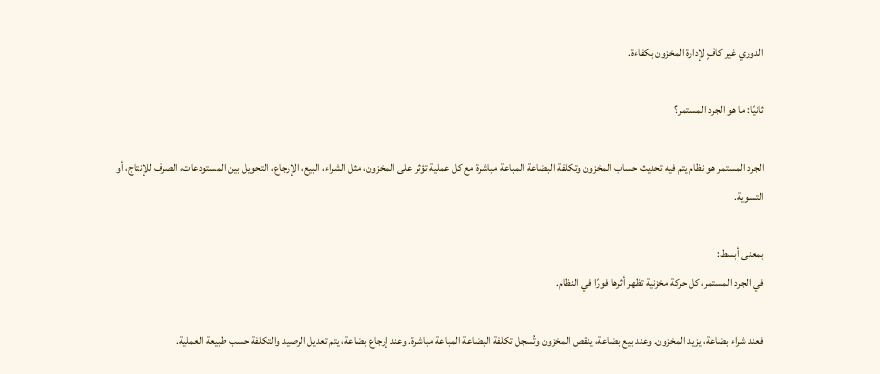الدوري غير كافٍ لإدارة المخزون بكفاءة.

ثانيًا: ما هو الجرد المستمر؟

الجرد المستمر هو نظام يتم فيه تحديث حساب المخزون وتكلفة البضاعة المباعة مباشرة مع كل عملية تؤثر على المخزون، مثل الشراء، البيع، الإرجاع، التحويل بين المستودعات، الصرف للإنتاج، أو التسوية.

بمعنى أبسط:
في الجرد المستمر، كل حركة مخزنية تظهر أثرها فورًا في النظام.

فعند شراء بضاعة، يزيد المخزون. وعند بيع بضاعة، ينقص المخزون وتُسجل تكلفة البضاعة المباعة مباشرة. وعند إرجاع بضاعة، يتم تعديل الرصيد والتكلفة حسب طبيعة العملية.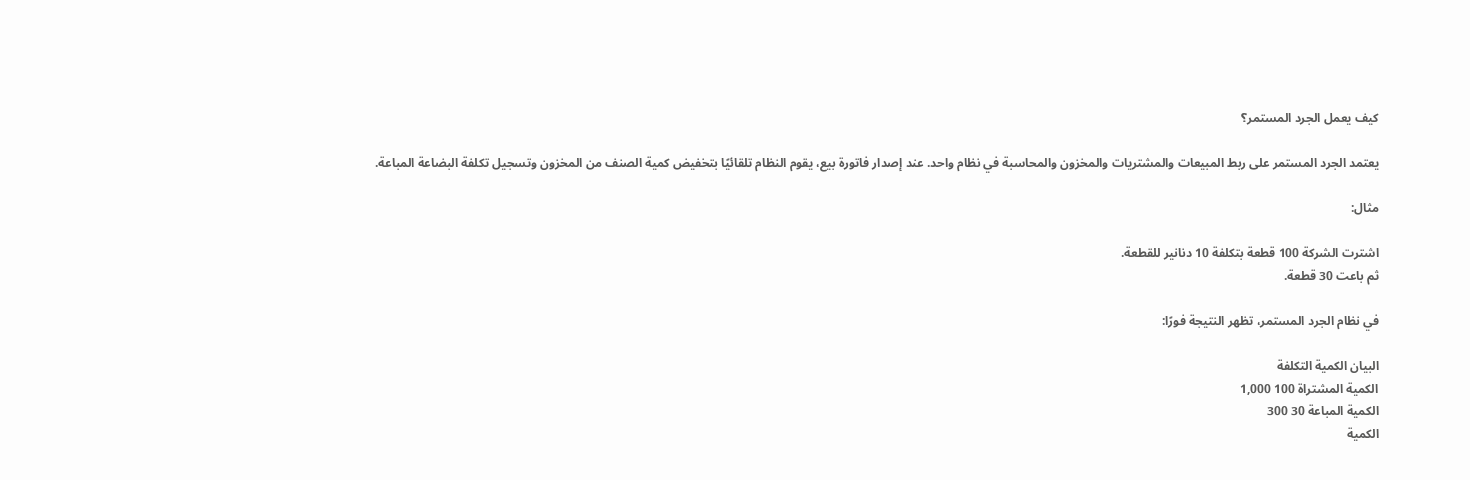كيف يعمل الجرد المستمر؟

يعتمد الجرد المستمر على ربط المبيعات والمشتريات والمخزون والمحاسبة في نظام واحد. عند إصدار فاتورة بيع، يقوم النظام تلقائيًا بتخفيض كمية الصنف من المخزون وتسجيل تكلفة البضاعة المباعة.

مثال:

اشترت الشركة 100 قطعة بتكلفة 10 دنانير للقطعة.
ثم باعت 30 قطعة.

في نظام الجرد المستمر، تظهر النتيجة فورًا:

البيان الكمية التكلفة
الكمية المشتراة 100 1,000
الكمية المباعة 30 300
الكمية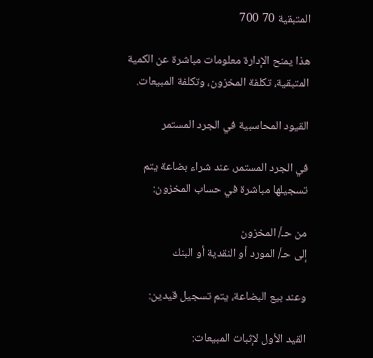المتبقية 70 700

هذا يمنح الإدارة معلومات مباشرة عن الكمية المتبقية، تكلفة المخزون، وتكلفة المبيعات.

القيود المحاسبية في الجرد المستمر

في الجرد المستمر، عند شراء بضاعة يتم تسجيلها مباشرة في حساب المخزون:

من حـ/ المخزون
إلى حـ/ المورد أو النقدية أو البنك

وعند بيع البضاعة، يتم تسجيل قيدين:

القيد الأول لإثبات المبيعات: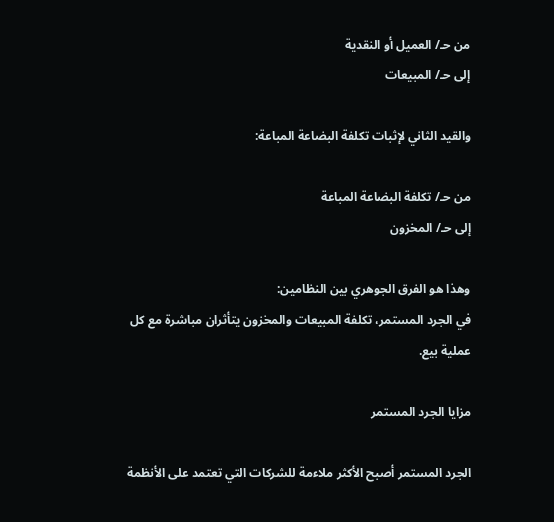من حـ/ العميل أو النقدية
إلى حـ/ المبيعات

والقيد الثاني لإثبات تكلفة البضاعة المباعة:

من حـ/ تكلفة البضاعة المباعة
إلى حـ/ المخزون

وهذا هو الفرق الجوهري بين النظامين:
في الجرد المستمر، تكلفة المبيعات والمخزون يتأثران مباشرة مع كل عملية بيع.

مزايا الجرد المستمر

الجرد المستمر أصبح الأكثر ملاءمة للشركات التي تعتمد على الأنظمة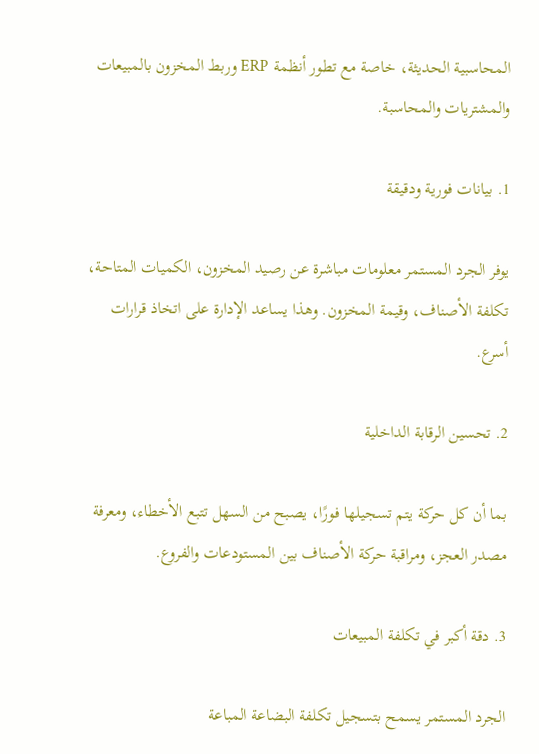المحاسبية الحديثة، خاصة مع تطور أنظمة ERP وربط المخزون بالمبيعات والمشتريات والمحاسبة.

1. بيانات فورية ودقيقة

يوفر الجرد المستمر معلومات مباشرة عن رصيد المخزون، الكميات المتاحة، تكلفة الأصناف، وقيمة المخزون. وهذا يساعد الإدارة على اتخاذ قرارات أسرع.

2. تحسين الرقابة الداخلية

بما أن كل حركة يتم تسجيلها فورًا، يصبح من السهل تتبع الأخطاء، ومعرفة مصدر العجز، ومراقبة حركة الأصناف بين المستودعات والفروع.

3. دقة أكبر في تكلفة المبيعات

الجرد المستمر يسمح بتسجيل تكلفة البضاعة المباعة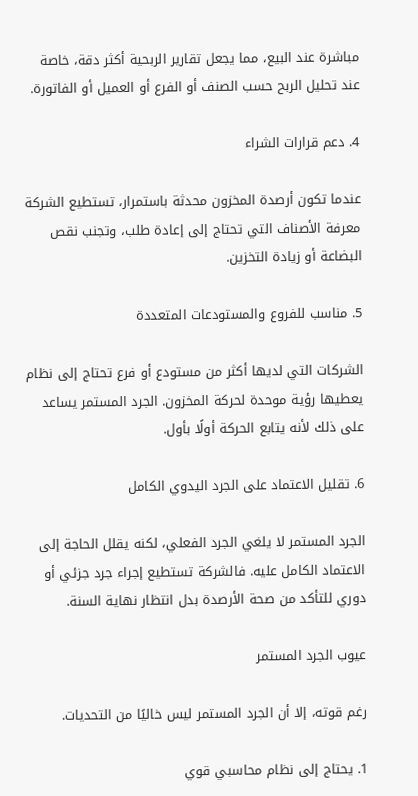مباشرة عند البيع، مما يجعل تقارير الربحية أكثر دقة، خاصة عند تحليل الربح حسب الصنف أو الفرع أو العميل أو الفاتورة.

4. دعم قرارات الشراء

عندما تكون أرصدة المخزون محدثة باستمرار، تستطيع الشركة معرفة الأصناف التي تحتاج إلى إعادة طلب، وتجنب نقص البضاعة أو زيادة التخزين.

5. مناسب للفروع والمستودعات المتعددة

الشركات التي لديها أكثر من مستودع أو فرع تحتاج إلى نظام يعطيها رؤية موحدة لحركة المخزون. الجرد المستمر يساعد على ذلك لأنه يتابع الحركة أولًا بأول.

6. تقليل الاعتماد على الجرد اليدوي الكامل

الجرد المستمر لا يلغي الجرد الفعلي، لكنه يقلل الحاجة إلى الاعتماد الكامل عليه. فالشركة تستطيع إجراء جرد جزئي أو دوري للتأكد من صحة الأرصدة بدل انتظار نهاية السنة.

عيوب الجرد المستمر

رغم قوته، إلا أن الجرد المستمر ليس خاليًا من التحديات.

1. يحتاج إلى نظام محاسبي قوي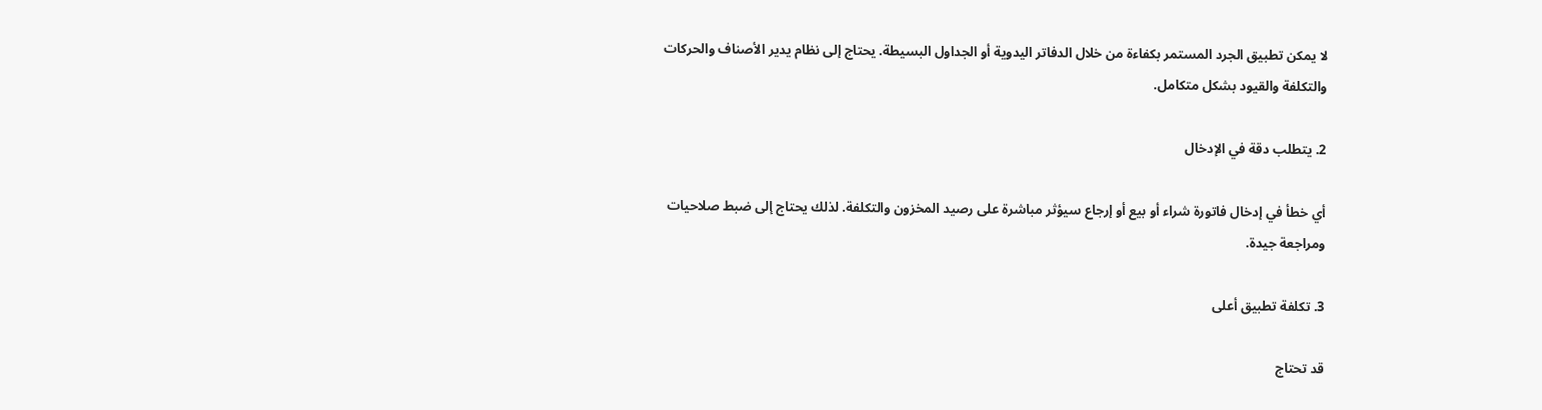لا يمكن تطبيق الجرد المستمر بكفاءة من خلال الدفاتر اليدوية أو الجداول البسيطة. يحتاج إلى نظام يدير الأصناف والحركات والتكلفة والقيود بشكل متكامل.

2. يتطلب دقة في الإدخال

أي خطأ في إدخال فاتورة شراء أو بيع أو إرجاع سيؤثر مباشرة على رصيد المخزون والتكلفة. لذلك يحتاج إلى ضبط صلاحيات ومراجعة جيدة.

3. تكلفة تطبيق أعلى

قد تحتاج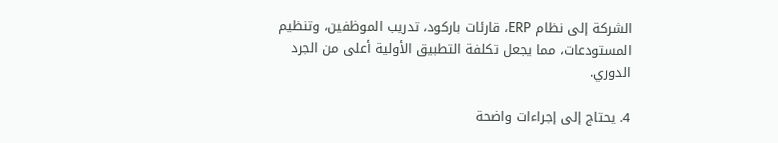الشركة إلى نظام ERP، قارئات باركود، تدريب الموظفين، وتنظيم المستودعات، مما يجعل تكلفة التطبيق الأولية أعلى من الجرد الدوري.

4. يحتاج إلى إجراءات واضحة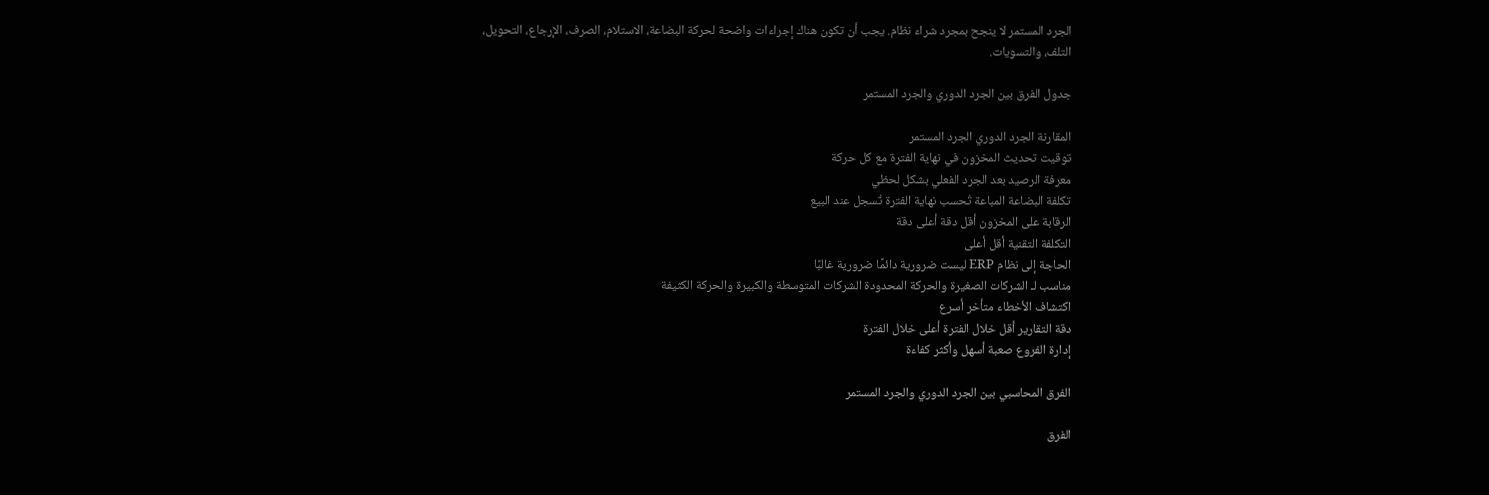الجرد المستمر لا ينجح بمجرد شراء نظام. يجب أن تكون هناك إجراءات واضحة لحركة البضاعة، الاستلام، الصرف، الإرجاع، التحويل، التلف، والتسويات.

جدول الفرق بين الجرد الدوري والجرد المستمر

المقارنة الجرد الدوري الجرد المستمر
توقيت تحديث المخزون في نهاية الفترة مع كل حركة
معرفة الرصيد بعد الجرد الفعلي بشكل لحظي
تكلفة البضاعة المباعة تُحسب نهاية الفترة تُسجل عند البيع
الرقابة على المخزون أقل دقة أعلى دقة
التكلفة التقنية أقل أعلى
الحاجة إلى نظام ERP ليست ضرورية دائمًا ضرورية غالبًا
مناسب لـ الشركات الصغيرة والحركة المحدودة الشركات المتوسطة والكبيرة والحركة الكثيفة
اكتشاف الأخطاء متأخر أسرع
دقة التقارير أقل خلال الفترة أعلى خلال الفترة
إدارة الفروع صعبة أسهل وأكثر كفاءة

الفرق المحاسبي بين الجرد الدوري والجرد المستمر

الفرق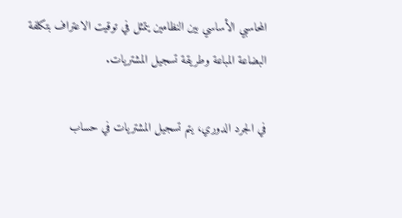المحاسبي الأساسي بين النظامين يتمثل في توقيت الاعتراف بتكلفة البضاعة المباعة وطريقة تسجيل المشتريات.

في الجرد الدوري، يتم تسجيل المشتريات في حساب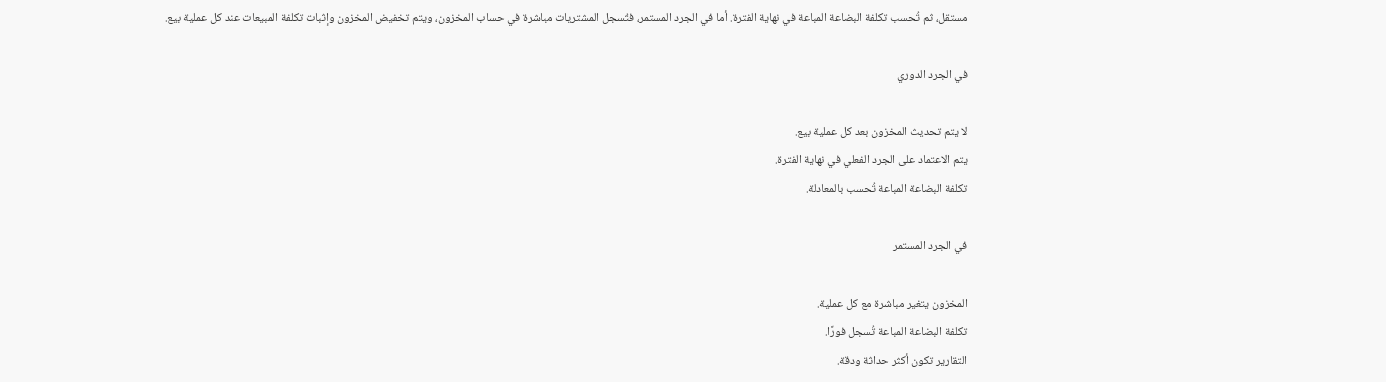مستقل، ثم تُحسب تكلفة البضاعة المباعة في نهاية الفترة. أما في الجرد المستمر، فتُسجل المشتريات مباشرة في حساب المخزون، ويتم تخفيض المخزون وإثبات تكلفة المبيعات عند كل عملية بيع.

في الجرد الدوري

لا يتم تحديث المخزون بعد كل عملية بيع.
يتم الاعتماد على الجرد الفعلي في نهاية الفترة.
تكلفة البضاعة المباعة تُحسب بالمعادلة.

في الجرد المستمر

المخزون يتغير مباشرة مع كل عملية.
تكلفة البضاعة المباعة تُسجل فورًا.
التقارير تكون أكثر حداثة ودقة.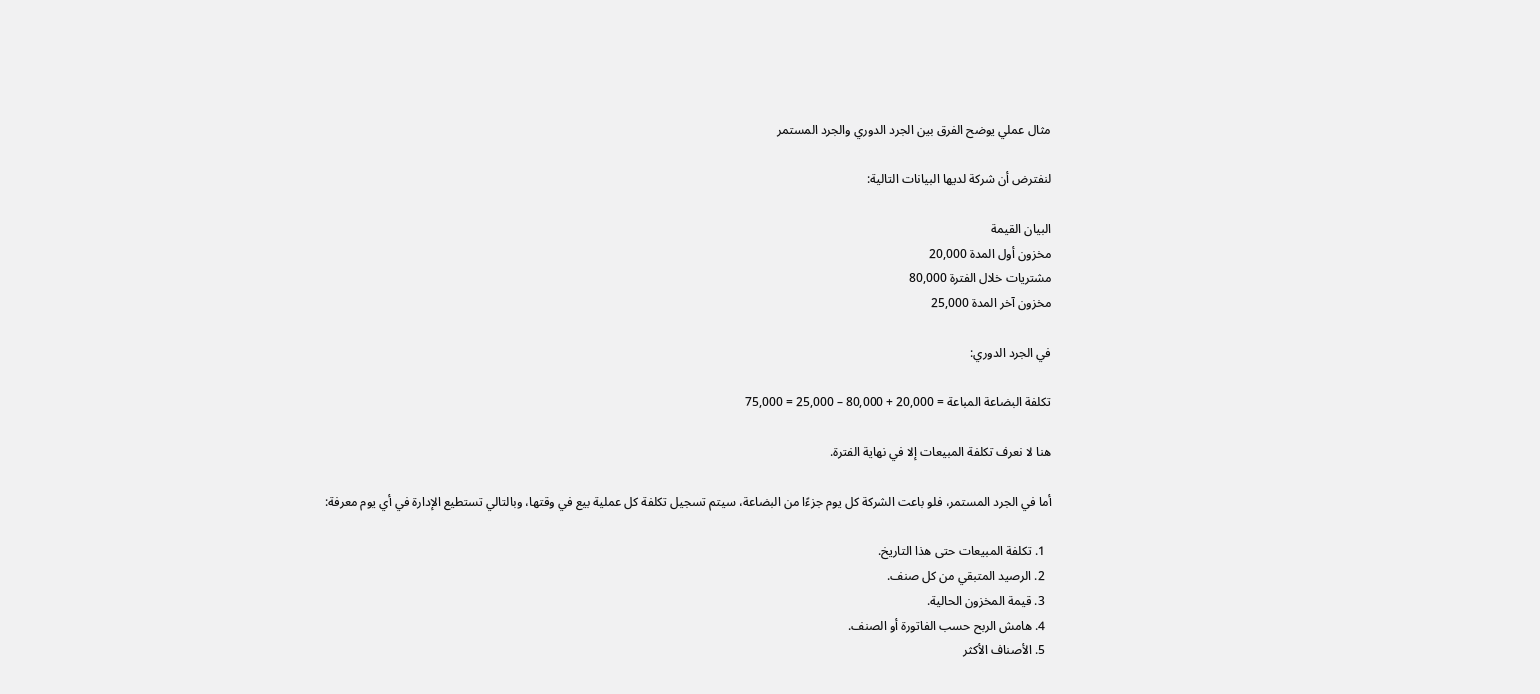مثال عملي يوضح الفرق بين الجرد الدوري والجرد المستمر

لنفترض أن شركة لديها البيانات التالية:

البيان القيمة
مخزون أول المدة 20,000
مشتريات خلال الفترة 80,000
مخزون آخر المدة 25,000

في الجرد الدوري:

تكلفة البضاعة المباعة = 20,000 + 80,000 – 25,000 = 75,000

هنا لا نعرف تكلفة المبيعات إلا في نهاية الفترة.

أما في الجرد المستمر، فلو باعت الشركة كل يوم جزءًا من البضاعة، سيتم تسجيل تكلفة كل عملية بيع في وقتها، وبالتالي تستطيع الإدارة في أي يوم معرفة:

  1. تكلفة المبيعات حتى هذا التاريخ.
  2. الرصيد المتبقي من كل صنف.
  3. قيمة المخزون الحالية.
  4. هامش الربح حسب الفاتورة أو الصنف.
  5. الأصناف الأكثر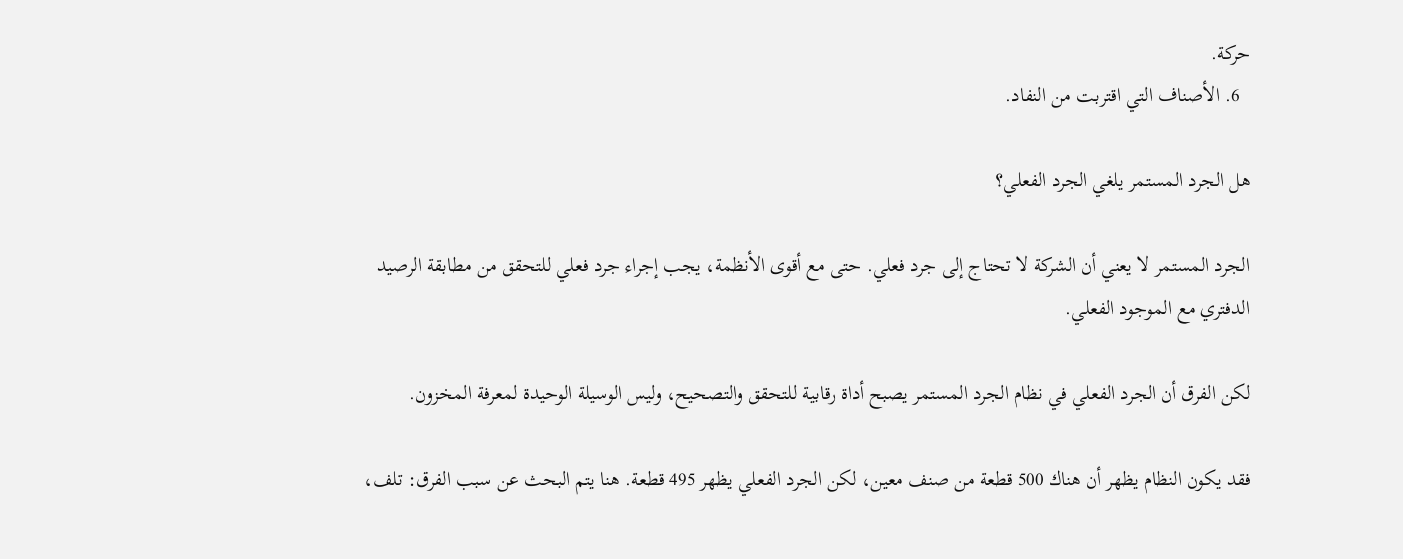حركة.
  6. الأصناف التي اقتربت من النفاد.

هل الجرد المستمر يلغي الجرد الفعلي؟

الجرد المستمر لا يعني أن الشركة لا تحتاج إلى جرد فعلي. حتى مع أقوى الأنظمة، يجب إجراء جرد فعلي للتحقق من مطابقة الرصيد الدفتري مع الموجود الفعلي.

لكن الفرق أن الجرد الفعلي في نظام الجرد المستمر يصبح أداة رقابية للتحقق والتصحيح، وليس الوسيلة الوحيدة لمعرفة المخزون.

فقد يكون النظام يظهر أن هناك 500 قطعة من صنف معين، لكن الجرد الفعلي يظهر 495 قطعة. هنا يتم البحث عن سبب الفرق: تلف،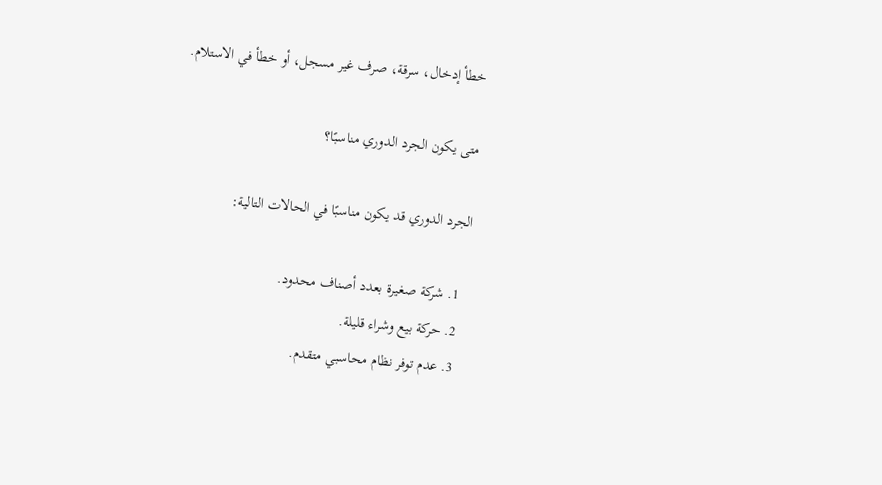خطأ إدخال، سرقة، صرف غير مسجل، أو خطأ في الاستلام.

متى يكون الجرد الدوري مناسبًا؟

الجرد الدوري قد يكون مناسبًا في الحالات التالية:

  1. شركة صغيرة بعدد أصناف محدود.
  2. حركة بيع وشراء قليلة.
  3. عدم توفر نظام محاسبي متقدم.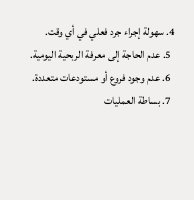4. سهولة إجراء جرد فعلي في أي وقت.
  5. عدم الحاجة إلى معرفة الربحية اليومية.
  6. عدم وجود فروع أو مستودعات متعددة.
  7. بساطة العمليات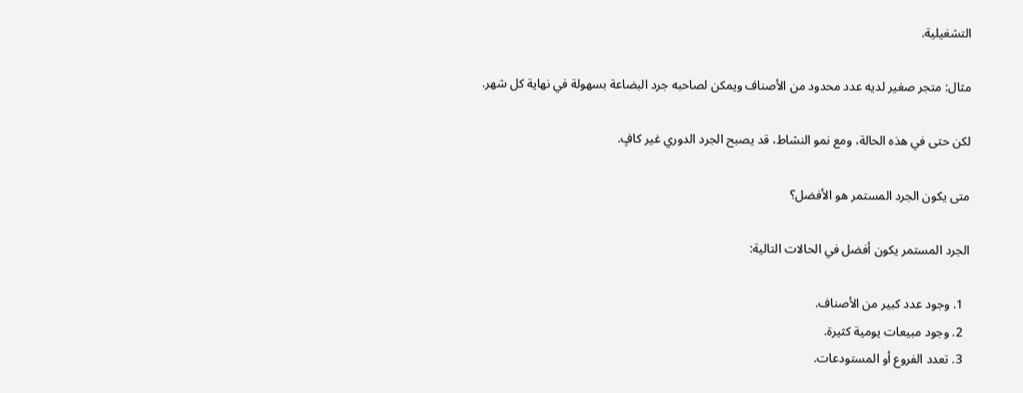التشغيلية.

مثال: متجر صغير لديه عدد محدود من الأصناف ويمكن لصاحبه جرد البضاعة بسهولة في نهاية كل شهر.

لكن حتى في هذه الحالة، ومع نمو النشاط، قد يصبح الجرد الدوري غير كافٍ.

متى يكون الجرد المستمر هو الأفضل؟

الجرد المستمر يكون أفضل في الحالات التالية:

  1. وجود عدد كبير من الأصناف.
  2. وجود مبيعات يومية كثيرة.
  3. تعدد الفروع أو المستودعات.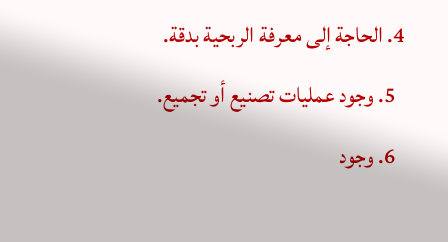4. الحاجة إلى معرفة الربحية بدقة.
  5. وجود عمليات تصنيع أو تجميع.
  6. وجود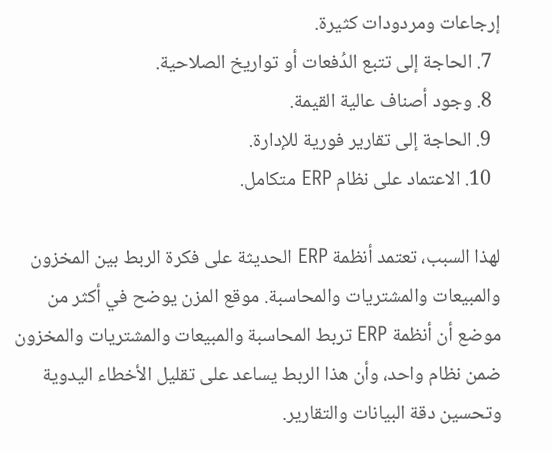إرجاعات ومردودات كثيرة.
  7. الحاجة إلى تتبع الدُفعات أو تواريخ الصلاحية.
  8. وجود أصناف عالية القيمة.
  9. الحاجة إلى تقارير فورية للإدارة.
  10. الاعتماد على نظام ERP متكامل.

لهذا السبب، تعتمد أنظمة ERP الحديثة على فكرة الربط بين المخزون والمبيعات والمشتريات والمحاسبة. موقع المزن يوضح في أكثر من موضع أن أنظمة ERP تربط المحاسبة والمبيعات والمشتريات والمخزون ضمن نظام واحد، وأن هذا الربط يساعد على تقليل الأخطاء اليدوية وتحسين دقة البيانات والتقارير.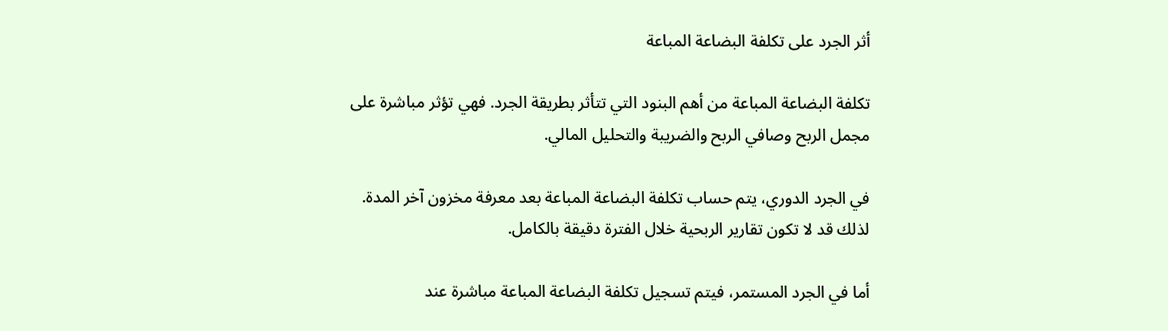أثر الجرد على تكلفة البضاعة المباعة

تكلفة البضاعة المباعة من أهم البنود التي تتأثر بطريقة الجرد. فهي تؤثر مباشرة على مجمل الربح وصافي الربح والضريبة والتحليل المالي.

في الجرد الدوري، يتم حساب تكلفة البضاعة المباعة بعد معرفة مخزون آخر المدة. لذلك قد لا تكون تقارير الربحية خلال الفترة دقيقة بالكامل.

أما في الجرد المستمر، فيتم تسجيل تكلفة البضاعة المباعة مباشرة عند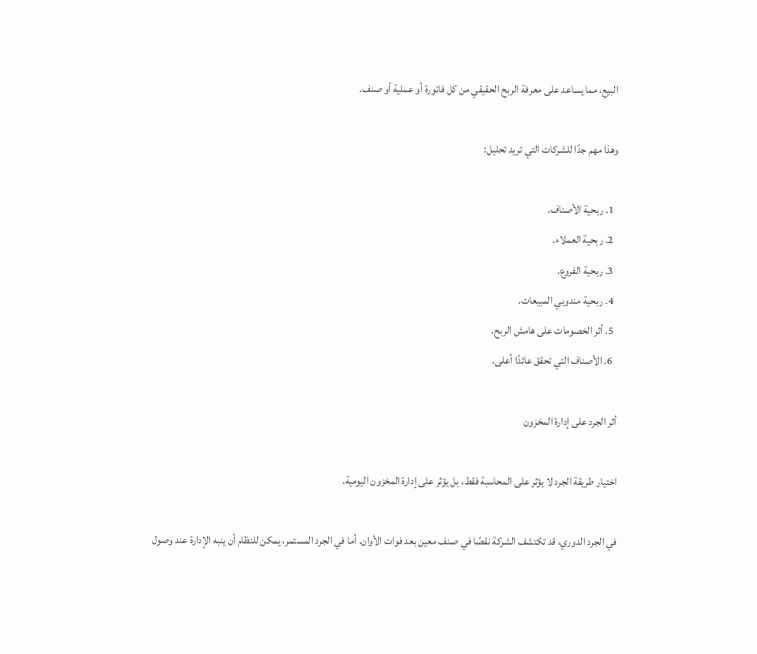البيع، مما يساعد على معرفة الربح الحقيقي من كل فاتورة أو عملية أو صنف.

وهذا مهم جدًا للشركات التي تريد تحليل:

  1. ربحية الأصناف.
  2. ربحية العملاء.
  3. ربحية الفروع.
  4. ربحية مندوبي المبيعات.
  5. أثر الخصومات على هامش الربح.
  6. الأصناف التي تحقق عائدًا أعلى.

أثر الجرد على إدارة المخزون

اختيار طريقة الجرد لا يؤثر على المحاسبة فقط، بل يؤثر على إدارة المخزون اليومية.

في الجرد الدوري، قد تكتشف الشركة نقصًا في صنف معين بعد فوات الأوان. أما في الجرد المستمر، يمكن للنظام أن ينبه الإدارة عند وصول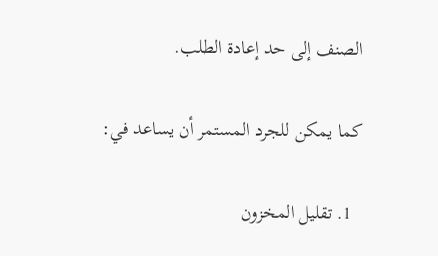الصنف إلى حد إعادة الطلب.

كما يمكن للجرد المستمر أن يساعد في:

  1. تقليل المخزون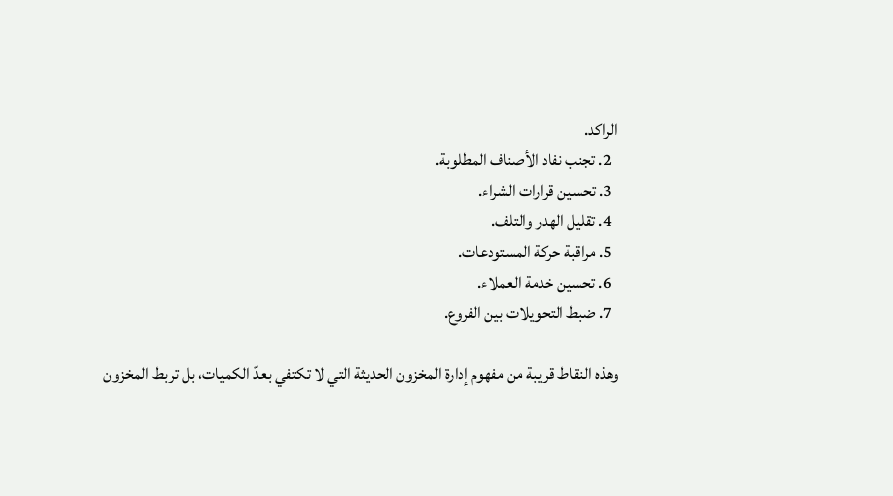الراكد.
  2. تجنب نفاد الأصناف المطلوبة.
  3. تحسين قرارات الشراء.
  4. تقليل الهدر والتلف.
  5. مراقبة حركة المستودعات.
  6. تحسين خدمة العملاء.
  7. ضبط التحويلات بين الفروع.

وهذه النقاط قريبة من مفهوم إدارة المخزون الحديثة التي لا تكتفي بعدّ الكميات، بل تربط المخزون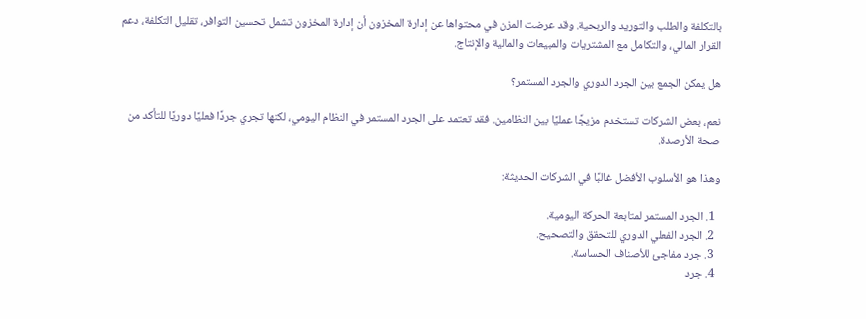بالتكلفة والطلب والتوريد والربحية. وقد عرضت المزن في محتواها عن إدارة المخزون أن إدارة المخزون تشمل تحسين التوافر، تقليل التكلفة، دعم القرار المالي، والتكامل مع المشتريات والمبيعات والمالية والإنتاج.

هل يمكن الجمع بين الجرد الدوري والجرد المستمر؟

نعم، بعض الشركات تستخدم مزيجًا عمليًا بين النظامين. فقد تعتمد على الجرد المستمر في النظام اليومي، لكنها تجري جردًا فعليًا دوريًا للتأكد من صحة الأرصدة.

وهذا هو الأسلوب الأفضل غالبًا في الشركات الحديثة:

  1. الجرد المستمر لمتابعة الحركة اليومية.
  2. الجرد الفعلي الدوري للتحقق والتصحيح.
  3. جرد مفاجئ للأصناف الحساسة.
  4. جرد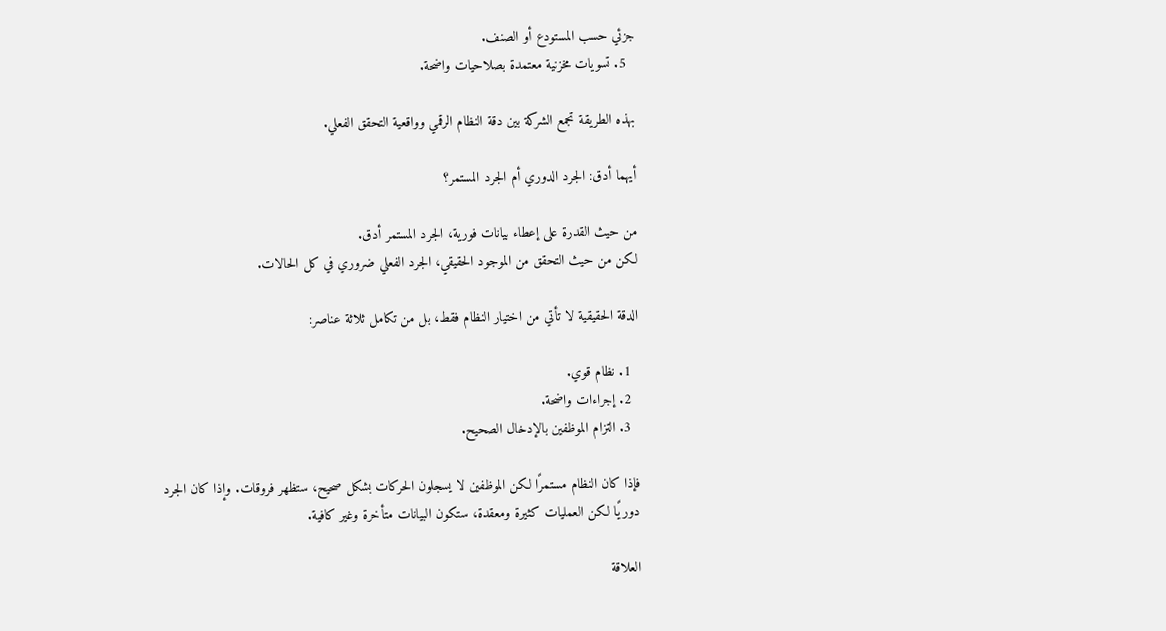جزئي حسب المستودع أو الصنف.
  5. تسويات مخزنية معتمدة بصلاحيات واضحة.

بهذه الطريقة تجمع الشركة بين دقة النظام الرقمي وواقعية التحقق الفعلي.

أيهما أدق: الجرد الدوري أم الجرد المستمر؟

من حيث القدرة على إعطاء بيانات فورية، الجرد المستمر أدق.
لكن من حيث التحقق من الموجود الحقيقي، الجرد الفعلي ضروري في كل الحالات.

الدقة الحقيقية لا تأتي من اختيار النظام فقط، بل من تكامل ثلاثة عناصر:

  1. نظام قوي.
  2. إجراءات واضحة.
  3. التزام الموظفين بالإدخال الصحيح.

فإذا كان النظام مستمرًا لكن الموظفين لا يسجلون الحركات بشكل صحيح، ستظهر فروقات. وإذا كان الجرد دوريًا لكن العمليات كثيرة ومعقدة، ستكون البيانات متأخرة وغير كافية.

العلاقة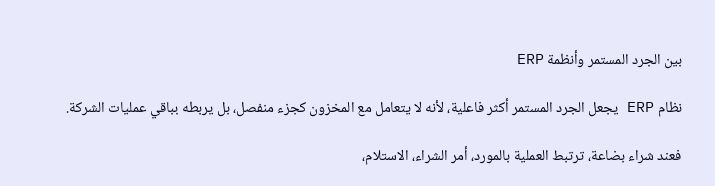بين الجرد المستمر وأنظمة ERP

نظام ERP يجعل الجرد المستمر أكثر فاعلية، لأنه لا يتعامل مع المخزون كجزء منفصل، بل يربطه بباقي عمليات الشركة.

فعند شراء بضاعة، ترتبط العملية بالمورد، أمر الشراء، الاستلام،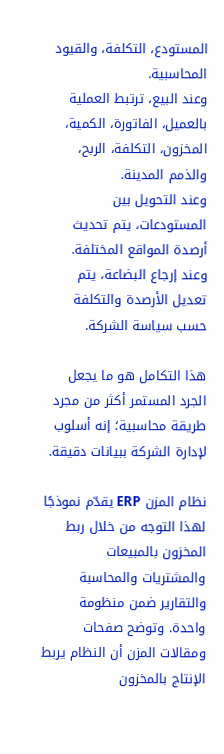المستودع، التكلفة، والقيود المحاسبية.
وعند البيع، ترتبط العملية بالعميل، الفاتورة، الكمية، المخزون، التكلفة، الربح، والذمم المدينة.
وعند التحويل بين المستودعات، يتم تحديث أرصدة المواقع المختلفة.
وعند إرجاع البضاعة، يتم تعديل الأرصدة والتكلفة حسب سياسة الشركة.

هذا التكامل هو ما يجعل الجرد المستمر أكثر من مجرد طريقة محاسبية؛ إنه أسلوب لإدارة الشركة ببيانات دقيقة.

نظام المزن ERP يقدّم نموذجًا لهذا التوجه من خلال ربط المخزون بالمبيعات والمشتريات والمحاسبة والتقارير ضمن منظومة واحدة. وتوضح صفحات ومقالات المزن أن النظام يربط الإنتاج بالمخزون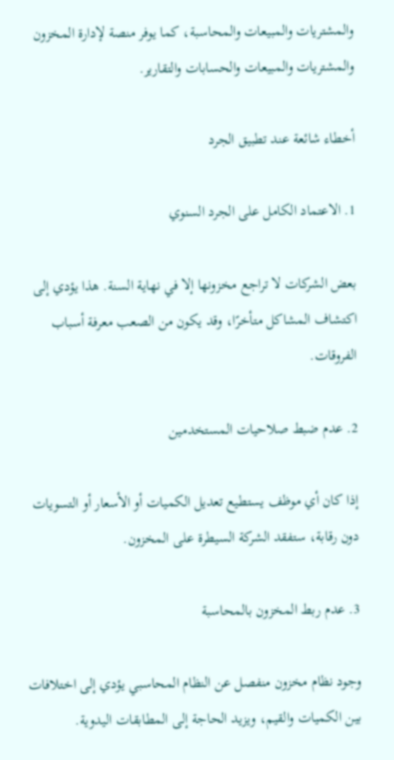والمشتريات والمبيعات والمحاسبة، كما يوفر منصة لإدارة المخزون والمشتريات والمبيعات والحسابات والتقارير.

أخطاء شائعة عند تطبيق الجرد

1. الاعتماد الكامل على الجرد السنوي

بعض الشركات لا تراجع مخزونها إلا في نهاية السنة. هذا يؤدي إلى اكتشاف المشاكل متأخرًا، وقد يكون من الصعب معرفة أسباب الفروقات.

2. عدم ضبط صلاحيات المستخدمين

إذا كان أي موظف يستطيع تعديل الكميات أو الأسعار أو التسويات دون رقابة، ستفقد الشركة السيطرة على المخزون.

3. عدم ربط المخزون بالمحاسبة

وجود نظام مخزون منفصل عن النظام المحاسبي يؤدي إلى اختلافات بين الكميات والقيم، ويزيد الحاجة إلى المطابقات اليدوية.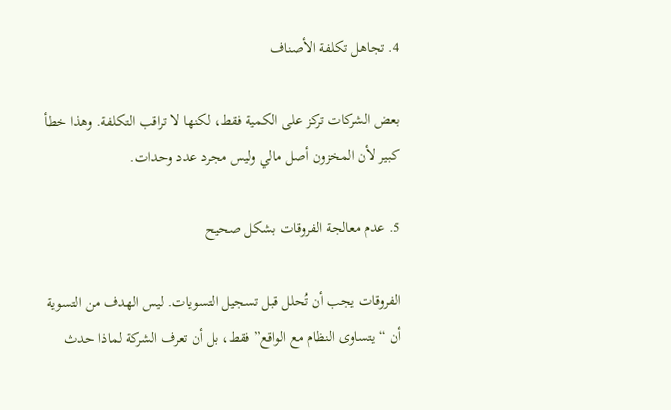4. تجاهل تكلفة الأصناف

بعض الشركات تركز على الكمية فقط، لكنها لا تراقب التكلفة. وهذا خطأ كبير لأن المخزون أصل مالي وليس مجرد عدد وحدات.

5. عدم معالجة الفروقات بشكل صحيح

الفروقات يجب أن تُحلل قبل تسجيل التسويات. ليس الهدف من التسوية أن “يتساوى النظام مع الواقع” فقط، بل أن تعرف الشركة لماذا حدث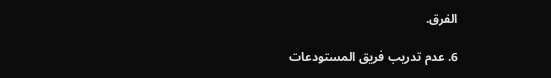الفرق.

6. عدم تدريب فريق المستودعات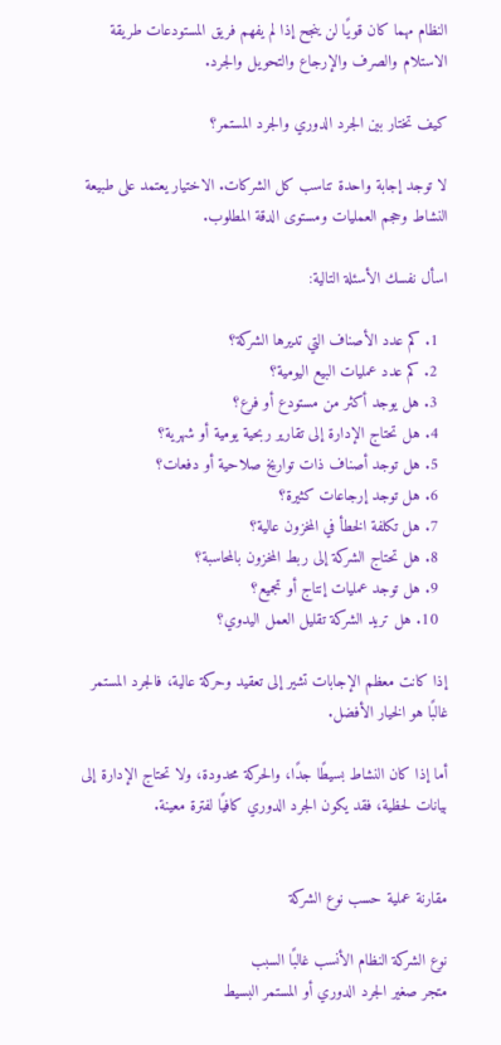النظام مهما كان قويًا لن ينجح إذا لم يفهم فريق المستودعات طريقة الاستلام والصرف والإرجاع والتحويل والجرد.

كيف تختار بين الجرد الدوري والجرد المستمر؟

لا توجد إجابة واحدة تناسب كل الشركات. الاختيار يعتمد على طبيعة النشاط وحجم العمليات ومستوى الدقة المطلوب.

اسأل نفسك الأسئلة التالية:

  1. كم عدد الأصناف التي تديرها الشركة؟
  2. كم عدد عمليات البيع اليومية؟
  3. هل يوجد أكثر من مستودع أو فرع؟
  4. هل تحتاج الإدارة إلى تقارير ربحية يومية أو شهرية؟
  5. هل توجد أصناف ذات تواريخ صلاحية أو دفعات؟
  6. هل توجد إرجاعات كثيرة؟
  7. هل تكلفة الخطأ في المخزون عالية؟
  8. هل تحتاج الشركة إلى ربط المخزون بالمحاسبة؟
  9. هل توجد عمليات إنتاج أو تجميع؟
  10. هل تريد الشركة تقليل العمل اليدوي؟

إذا كانت معظم الإجابات تشير إلى تعقيد وحركة عالية، فالجرد المستمر غالبًا هو الخيار الأفضل.

أما إذا كان النشاط بسيطًا جدًا، والحركة محدودة، ولا تحتاج الإدارة إلى بيانات لحظية، فقد يكون الجرد الدوري كافيًا لفترة معينة.


مقارنة عملية حسب نوع الشركة

نوع الشركة النظام الأنسب غالبًا السبب
متجر صغير الجرد الدوري أو المستمر البسيط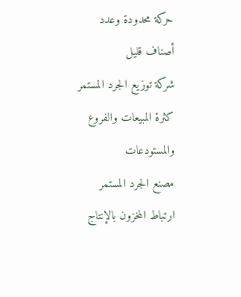حركة محدودة وعدد أصناف قليل
شركة توزيع الجرد المستمر كثرة المبيعات والفروع والمستودعات
مصنع الجرد المستمر ارتباط المخزون بالإنتاج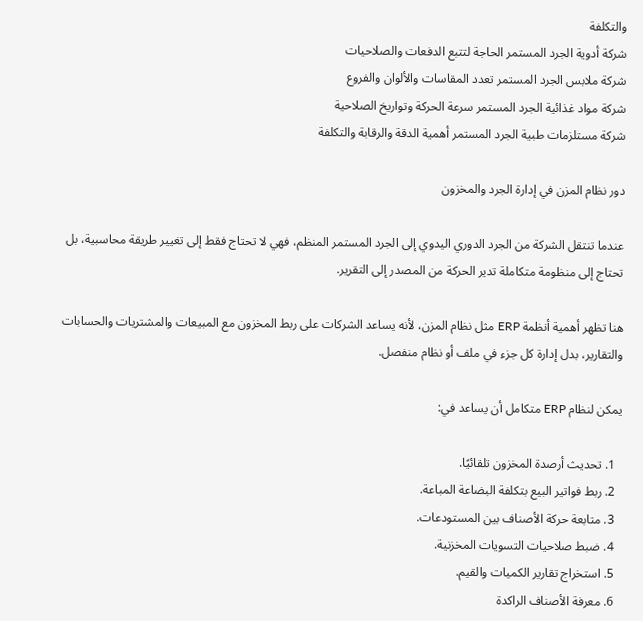والتكلفة
شركة أدوية الجرد المستمر الحاجة لتتبع الدفعات والصلاحيات
شركة ملابس الجرد المستمر تعدد المقاسات والألوان والفروع
شركة مواد غذائية الجرد المستمر سرعة الحركة وتواريخ الصلاحية
شركة مستلزمات طبية الجرد المستمر أهمية الدقة والرقابة والتكلفة

دور نظام المزن في إدارة الجرد والمخزون

عندما تنتقل الشركة من الجرد الدوري اليدوي إلى الجرد المستمر المنظم، فهي لا تحتاج فقط إلى تغيير طريقة محاسبية، بل تحتاج إلى منظومة متكاملة تدير الحركة من المصدر إلى التقرير.

هنا تظهر أهمية أنظمة ERP مثل نظام المزن، لأنه يساعد الشركات على ربط المخزون مع المبيعات والمشتريات والحسابات والتقارير، بدل إدارة كل جزء في ملف أو نظام منفصل.

يمكن لنظام ERP متكامل أن يساعد في:

  1. تحديث أرصدة المخزون تلقائيًا.
  2. ربط فواتير البيع بتكلفة البضاعة المباعة.
  3. متابعة حركة الأصناف بين المستودعات.
  4. ضبط صلاحيات التسويات المخزنية.
  5. استخراج تقارير الكميات والقيم.
  6. معرفة الأصناف الراكدة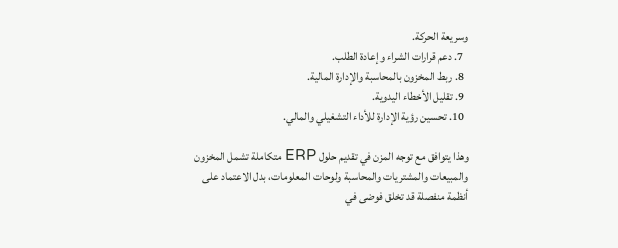وسريعة الحركة.
  7. دعم قرارات الشراء وإعادة الطلب.
  8. ربط المخزون بالمحاسبة والإدارة المالية.
  9. تقليل الأخطاء اليدوية.
  10. تحسين رؤية الإدارة للأداء التشغيلي والمالي.

وهذا يتوافق مع توجه المزن في تقديم حلول ERP متكاملة تشمل المخزون والمبيعات والمشتريات والمحاسبة ولوحات المعلومات، بدل الاعتماد على أنظمة منفصلة قد تخلق فوضى في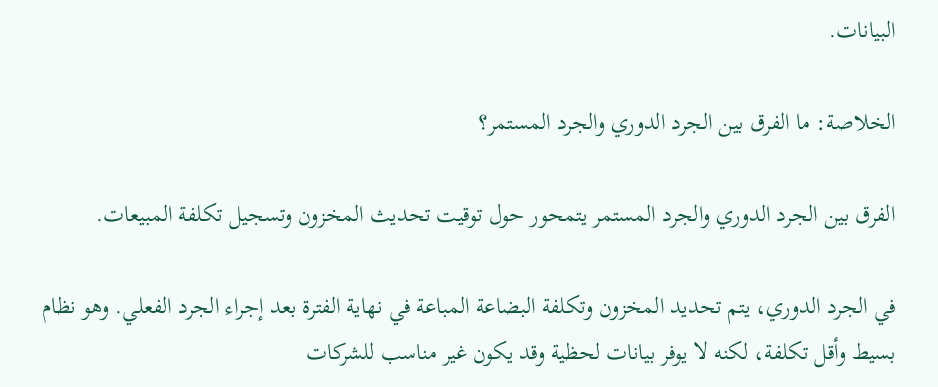البيانات.

الخلاصة: ما الفرق بين الجرد الدوري والجرد المستمر؟

الفرق بين الجرد الدوري والجرد المستمر يتمحور حول توقيت تحديث المخزون وتسجيل تكلفة المبيعات.

في الجرد الدوري، يتم تحديد المخزون وتكلفة البضاعة المباعة في نهاية الفترة بعد إجراء الجرد الفعلي. وهو نظام بسيط وأقل تكلفة، لكنه لا يوفر بيانات لحظية وقد يكون غير مناسب للشركات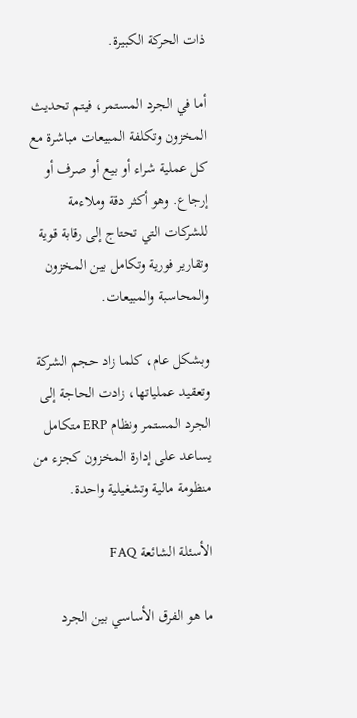ذات الحركة الكبيرة.

أما في الجرد المستمر، فيتم تحديث المخزون وتكلفة المبيعات مباشرة مع كل عملية شراء أو بيع أو صرف أو إرجاع. وهو أكثر دقة وملاءمة للشركات التي تحتاج إلى رقابة قوية وتقارير فورية وتكامل بين المخزون والمحاسبة والمبيعات.

وبشكل عام، كلما زاد حجم الشركة وتعقيد عملياتها، زادت الحاجة إلى الجرد المستمر ونظام ERP متكامل يساعد على إدارة المخزون كجزء من منظومة مالية وتشغيلية واحدة.

الأسئلة الشائعة FAQ

ما هو الفرق الأساسي بين الجرد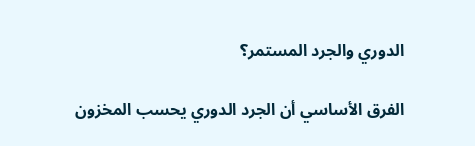الدوري والجرد المستمر؟

الفرق الأساسي أن الجرد الدوري يحسب المخزون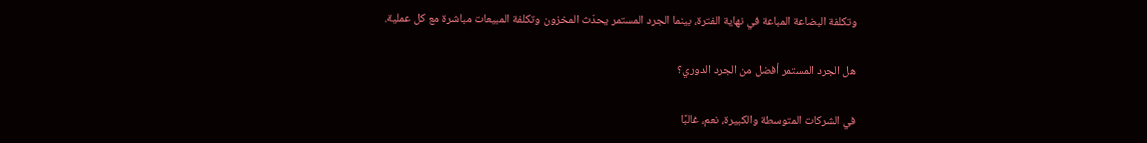وتكلفة البضاعة المباعة في نهاية الفترة، بينما الجرد المستمر يحدّث المخزون وتكلفة المبيعات مباشرة مع كل عملية.

هل الجرد المستمر أفضل من الجرد الدوري؟

في الشركات المتوسطة والكبيرة، نعم، غالبًا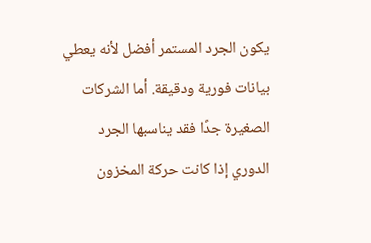يكون الجرد المستمر أفضل لأنه يعطي بيانات فورية ودقيقة. أما الشركات الصغيرة جدًا فقد يناسبها الجرد الدوري إذا كانت حركة المخزون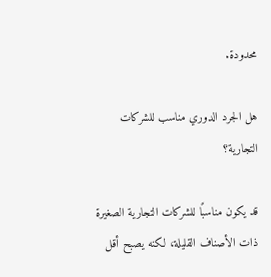محدودة.

هل الجرد الدوري مناسب للشركات التجارية؟

قد يكون مناسبًا للشركات التجارية الصغيرة ذات الأصناف القليلة، لكنه يصبح أقل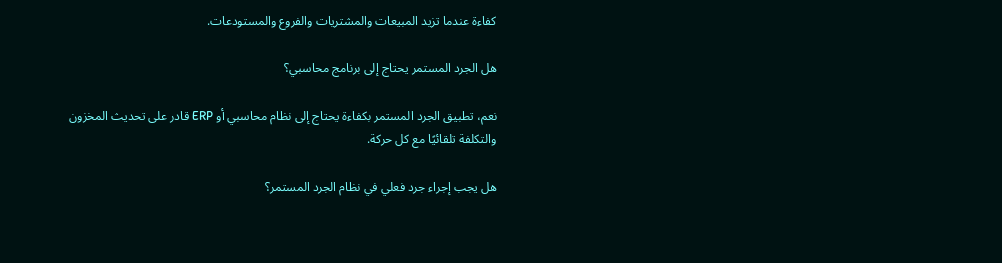كفاءة عندما تزيد المبيعات والمشتريات والفروع والمستودعات.

هل الجرد المستمر يحتاج إلى برنامج محاسبي؟

نعم، تطبيق الجرد المستمر بكفاءة يحتاج إلى نظام محاسبي أو ERP قادر على تحديث المخزون والتكلفة تلقائيًا مع كل حركة.

هل يجب إجراء جرد فعلي في نظام الجرد المستمر؟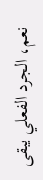نعم، الجرد الفعلي يبقى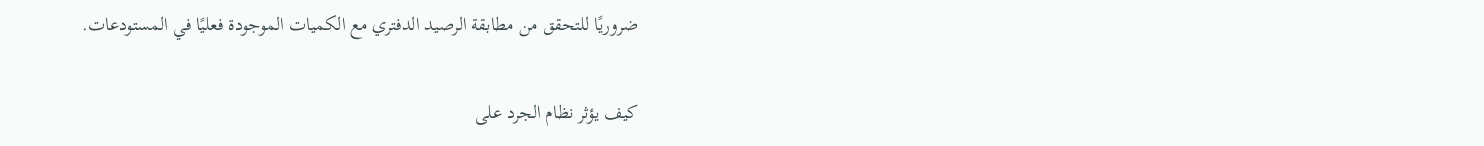ضروريًا للتحقق من مطابقة الرصيد الدفتري مع الكميات الموجودة فعليًا في المستودعات.

كيف يؤثر نظام الجرد على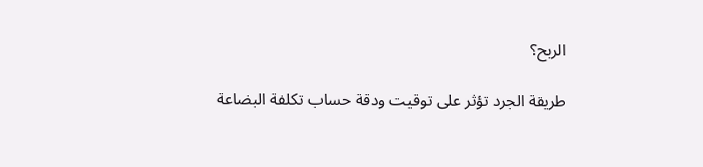الربح؟

طريقة الجرد تؤثر على توقيت ودقة حساب تكلفة البضاعة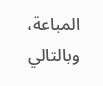المباعة، وبالتالي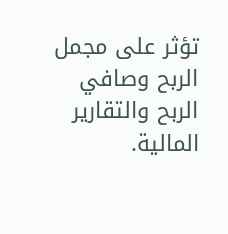تؤثر على مجمل الربح وصافي الربح والتقارير المالية.